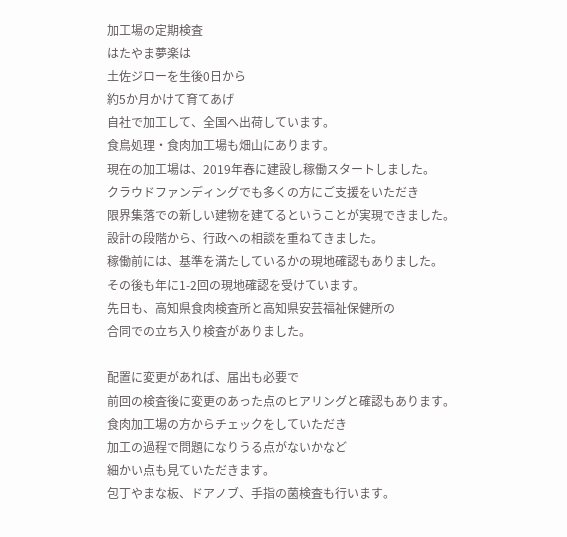加工場の定期検査
はたやま夢楽は
土佐ジローを生後0日から
約5か月かけて育てあげ
自社で加工して、全国へ出荷しています。
食鳥処理・食肉加工場も畑山にあります。
現在の加工場は、2019年春に建設し稼働スタートしました。
クラウドファンディングでも多くの方にご支援をいただき
限界集落での新しい建物を建てるということが実現できました。
設計の段階から、行政への相談を重ねてきました。
稼働前には、基準を満たしているかの現地確認もありました。
その後も年に1-2回の現地確認を受けています。
先日も、高知県食肉検査所と高知県安芸福祉保健所の
合同での立ち入り検査がありました。

配置に変更があれば、届出も必要で
前回の検査後に変更のあった点のヒアリングと確認もあります。
食肉加工場の方からチェックをしていただき
加工の過程で問題になりうる点がないかなど
細かい点も見ていただきます。
包丁やまな板、ドアノブ、手指の菌検査も行います。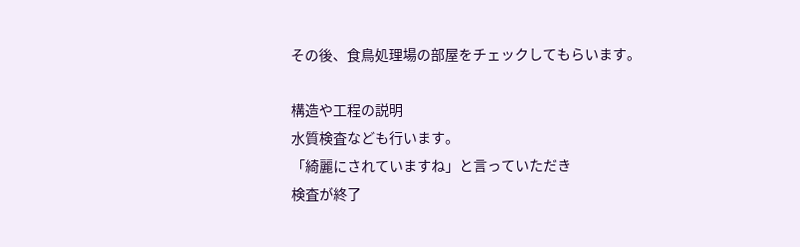その後、食鳥処理場の部屋をチェックしてもらいます。

構造や工程の説明
水質検査なども行います。
「綺麗にされていますね」と言っていただき
検査が終了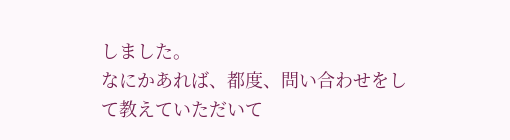しました。
なにかあれば、都度、問い合わせをして教えていただいて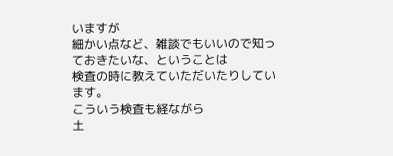いますが
細かい点など、雑談でもいいので知っておきたいな、ということは
検査の時に教えていただいたりしています。
こういう検査も経ながら
土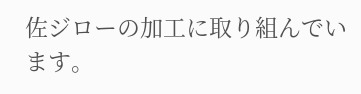佐ジローの加工に取り組んでいます。